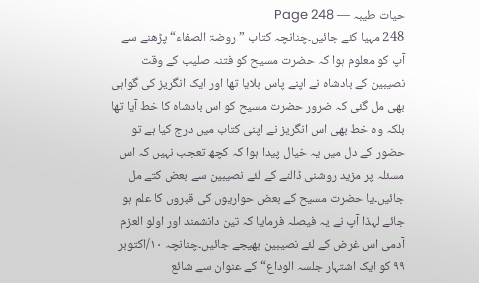حیات طیبہ — Page 248
248 مہیا کئے جائیں۔چنانچہ کتاب ” روضۃ الصفاء“ پڑھنے سے آپ کو معلوم ہوا کہ حضرت مسیح کو فتنہ صلیب کے وقت نصیبین کے بادشاہ نے اپنے پاس بلایا تھا اور ایک انگریز کی گواہی بھی مل گئی کہ ضرور حضرت مسیح کو اس بادشاہ کا خط آیا تھا بلکہ وہ خط بھی اس انگریز نے اپنی کتاب میں درج کیا ہے تو حضور کے دل میں یہ خیال پیدا ہوا کہ کچھ تعجب نہیں کہ اس مسئلہ پر مزید روشنی ڈالنے کے لئے نصیبین سے بعض کتے مل جائیں۔یا حضرت مسیح کے بعض حواریوں کی قبروں کا علم ہو جائے لہذا آپ نے یہ فیصلہ فرمایا کہ تین دانشمند اور اولو العزم آدمی اس غرض کے لئے نصیبین بھیجے جائیں۔چنانچہ ۱۰/اکتوبر ۹۹ کو ایک اشتہار جلسہ الوداع“ کے عنوان سے شائع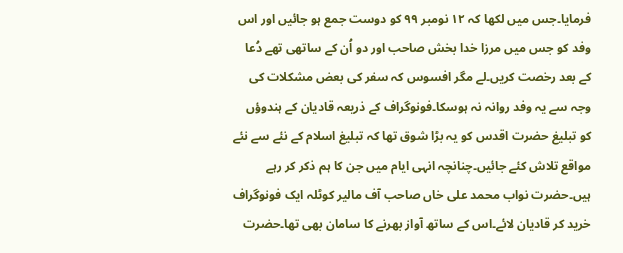فرمایا۔جس میں لکھا کہ ۱۲ نومبر ۹۹ کو دوست جمع ہو جائیں اور اس وفد کو جس میں مرزا خدا بخش صاحب اور دو اُن کے ساتھی تھے دُعا کے بعد رخصت کریں۔لے مگر افسوس کہ سفر کی بعض مشکلات کی وجہ سے یہ وفد روانہ نہ ہوسکا۔فونوگراف کے ذریعہ قادیان کے ہندوؤں کو تبلیغ حضرت اقدس کو یہ بڑا شوق تھا کہ تبلیغ اسلام کے نئے سے نئے مواقع تلاش کئے جائیں۔چنانچہ انہی ایام میں جن کا ہم ذکر کر رہے ہیں۔حضرت نواب محمد علی خاں صاحب آف مالیر کوٹلہ ایک فونوگراف خرید کر قادیان لائے۔اس کے ساتھ آواز بھرنے کا سامان بھی تھا۔حضرت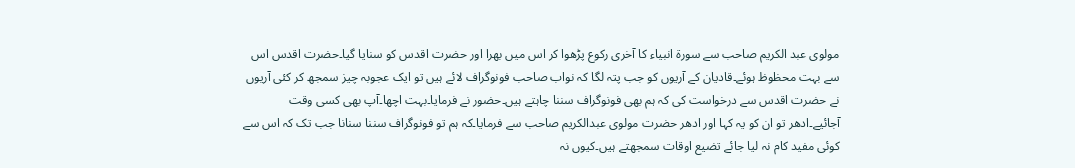مولوی عبد الکریم صاحب سے سورۃ انبیاء کا آخری رکوع پڑھوا کر اس میں بھرا اور حضرت اقدس کو سنایا گیا۔حضرت اقدس اس سے بہت محظوظ ہوئے۔قادیان کے آریوں کو جب پتہ لگا کہ نواب صاحب فونوگراف لائے ہیں تو ایک عجوبہ چیز سمجھ کر کئی آریوں نے حضرت اقدس سے درخواست کی کہ ہم بھی فونوگراف سننا چاہتے ہیں۔حضور نے فرمایا۔بہت اچھا۔آپ بھی کسی وقت آجائیے۔ادھر تو ان کو یہ کہا اور ادھر حضرت مولوی عبدالکریم صاحب سے فرمایا۔کہ ہم تو فونوگراف سننا سنانا جب تک کہ اس سے کوئی مفید کام نہ لیا جائے تضیع اوقات سمجھتے ہیں۔کیوں نہ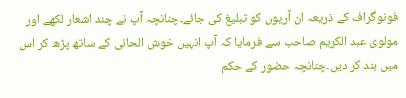فونوگراف کے ذریعہ ان آریوں کو تبلیغ کی جائے۔چنانچہ آپ نے چند اشعار لکھے اور مولوی عبد الکریم صاحب سے فرمایا کہ آپ انہیں خوش الحانی کے ساتھ پڑھ کر اس میں بند کر دیں۔چنانچہ حضور کے حکم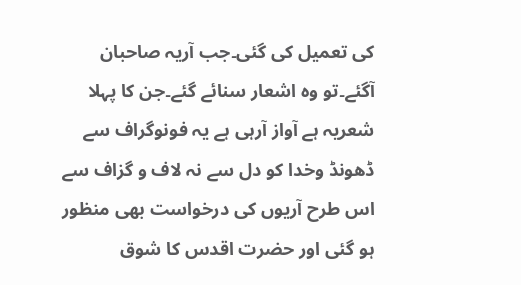کی تعمیل کی گئی۔جب آریہ صاحبان آگئے۔تو وہ اشعار سنائے گئے۔جن کا پہلا شعریہ ہے آواز آرہی ہے یہ فونوگراف سے ڈھونڈ وخدا کو دل سے نہ لاف و گزاف سے اس طرح آریوں کی درخواست بھی منظور ہو گئی اور حضرت اقدس کا شوق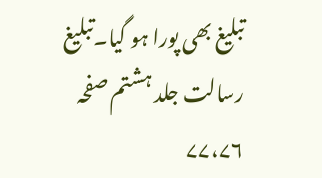تبلیغ بھی پورا ہو گیا۔تبلیغ رسالت جلد ہشتم صفحہ ۷۷،۷۶